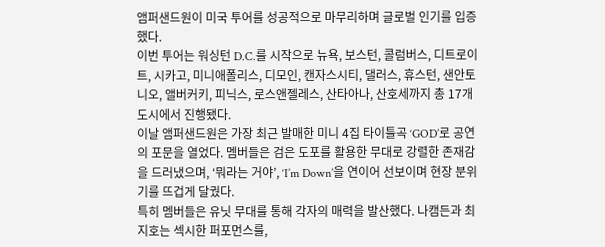앰퍼샌드원이 미국 투어를 성공적으로 마무리하며 글로벌 인기를 입증했다.
이번 투어는 워싱턴 D.C.를 시작으로 뉴욕, 보스턴, 콜럼버스, 디트로이트, 시카고, 미니애폴리스, 디모인, 캔자스시티, 댈러스, 휴스턴, 샌안토니오, 앨버커키, 피닉스, 로스앤젤레스, 산타아나, 산호세까지 총 17개 도시에서 진행됐다.
이날 앰퍼샌드원은 가장 최근 발매한 미니 4집 타이틀곡 ‘GOD’로 공연의 포문을 열었다. 멤버들은 검은 도포를 활용한 무대로 강렬한 존재감을 드러냈으며, ‘뭐라는 거야’, ‘I’m Down’을 연이어 선보이며 현장 분위기를 뜨겁게 달궜다.
특히 멤버들은 유닛 무대를 통해 각자의 매력을 발산했다. 나캠든과 최지호는 섹시한 퍼포먼스를,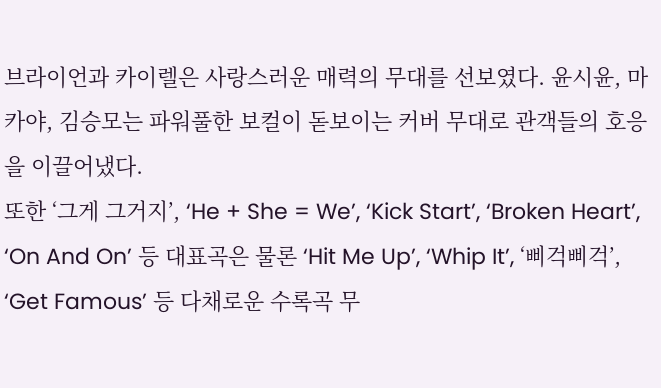브라이언과 카이렐은 사랑스러운 매력의 무대를 선보였다. 윤시윤, 마카야, 김승모는 파워풀한 보컬이 돋보이는 커버 무대로 관객들의 호응을 이끌어냈다.
또한 ‘그게 그거지’, ‘He + She = We’, ‘Kick Start’, ‘Broken Heart’, ‘On And On’ 등 대표곡은 물론 ‘Hit Me Up’, ‘Whip It’, ‘삐걱삐걱’, ‘Get Famous’ 등 다채로운 수록곡 무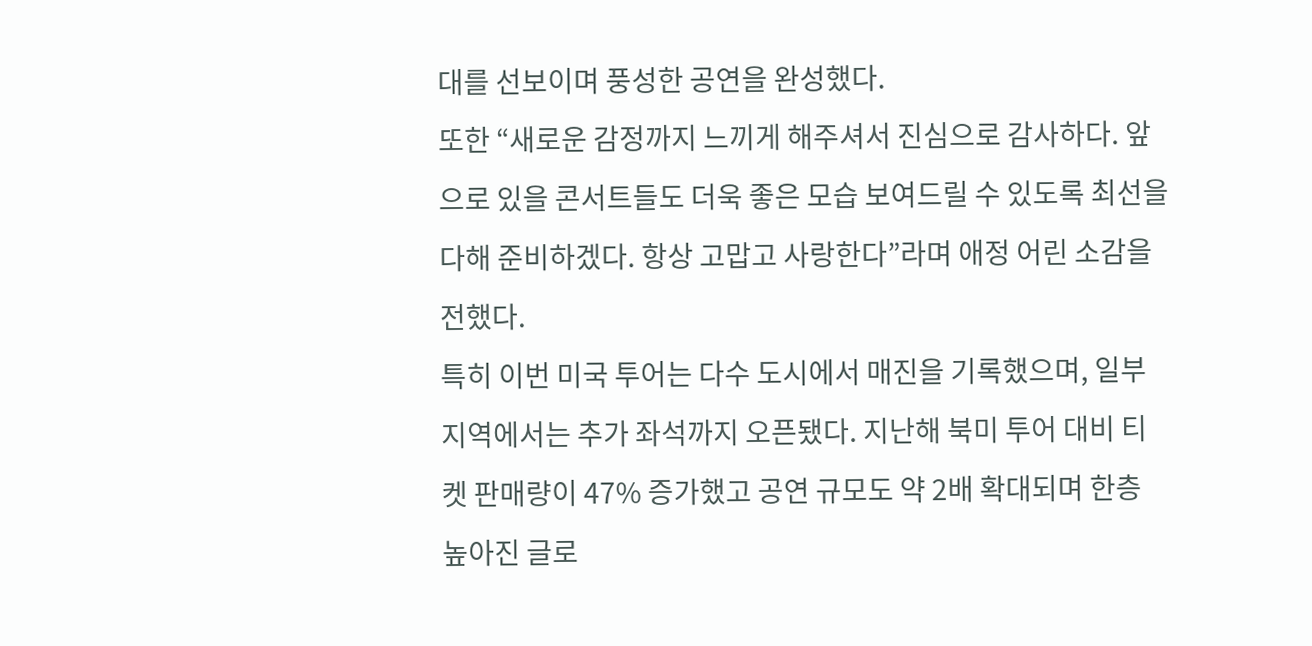대를 선보이며 풍성한 공연을 완성했다.
또한 “새로운 감정까지 느끼게 해주셔서 진심으로 감사하다. 앞으로 있을 콘서트들도 더욱 좋은 모습 보여드릴 수 있도록 최선을 다해 준비하겠다. 항상 고맙고 사랑한다”라며 애정 어린 소감을 전했다.
특히 이번 미국 투어는 다수 도시에서 매진을 기록했으며, 일부 지역에서는 추가 좌석까지 오픈됐다. 지난해 북미 투어 대비 티켓 판매량이 47% 증가했고 공연 규모도 약 2배 확대되며 한층 높아진 글로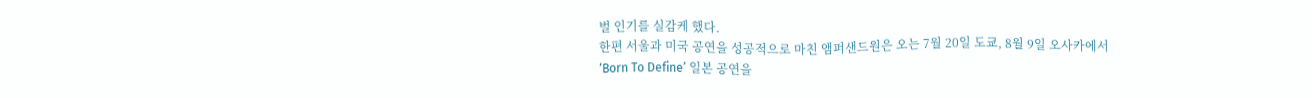벌 인기를 실감케 했다.
한편 서울과 미국 공연을 성공적으로 마친 앰퍼샌드원은 오는 7월 20일 도쿄, 8월 9일 오사카에서 ‘Born To Define’ 일본 공연을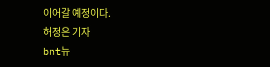이어갈 예정이다.
허정은 기자
bnt뉴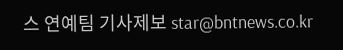스 연예팀 기사제보 star@bntnews.co.kr